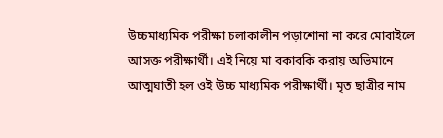উচ্চমাধ্যমিক পরীক্ষা চলাকালীন পড়াশোনা না করে মোবাইলে আসক্ত পরীক্ষার্থী। এই নিয়ে মা বকাবকি করায় অভিমানে আত্মঘাতী হল ওই উচ্চ মাধ্যমিক পরীক্ষার্থী। মৃত ছাত্রীর নাম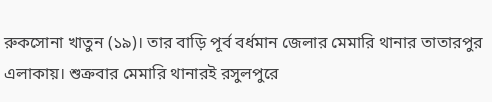রুকসোনা খাতুন (১৯)। তার বাড়ি পূর্ব বর্ধমান জেলার মেমারি থানার তাতারপুর এলাকায়। শুক্রবার মেমারি থানারই রসুলপুরে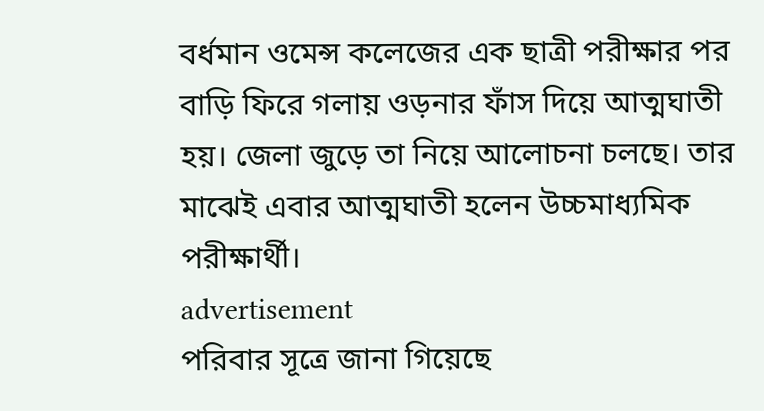বর্ধমান ওমেন্স কলেজের এক ছাত্রী পরীক্ষার পর বাড়ি ফিরে গলায় ওড়নার ফাঁস দিয়ে আত্মঘাতী হয়। জেলা জুড়ে তা নিয়ে আলোচনা চলছে। তার মাঝেই এবার আত্মঘাতী হলেন উচ্চমাধ্যমিক পরীক্ষার্থী।
advertisement
পরিবার সূত্রে জানা গিয়েছে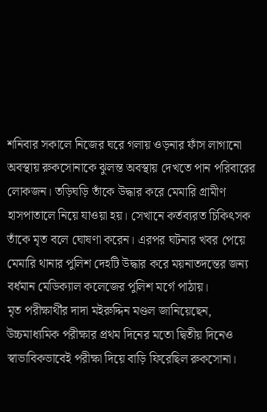শনিবার সকালে নিজের ঘরে গলায় ওড়নার ফাঁস লাগানো অবস্থায় রুকসোনাকে ঝুলন্ত অবস্থায় দেখতে পান পরিবারের লোকজন। তড়িঘড়ি তাঁকে উদ্ধার করে মেমারি গ্রামীণ হাসপাতালে নিয়ে যাওয়া হয়। সেখানে কর্তব্যরত চিকিৎসক তাঁকে মৃত বলে ঘোষণা করেন। এরপর ঘটনার খবর পেয়ে মেমারি থানার পুলিশ দেহটি উদ্ধার করে ময়নাতদন্তের জন্য বর্ধমান মেডিক্যাল কলেজের পুলিশ মর্গে পাঠায়।
মৃত পরীক্ষার্থীর দাদা মইরুদ্দিন মণ্ডল জানিয়েছেন, উচ্চমাধ্যমিক পরীক্ষার প্রথম দিনের মতো দ্বিতীয় দিনেও স্বাভাবিকভাবেই পরীক্ষা দিয়ে বাড়ি ফিরেছিল রুকসোনা।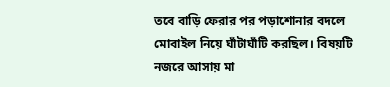তবে বাড়ি ফেরার পর পড়াশোনার বদলে মোবাইল নিয়ে ঘাঁটাঘাঁটি করছিল। বিষয়টি নজরে আসায় মা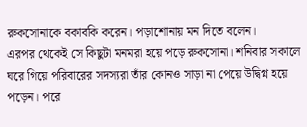রুকসোনাকে বকাবকি করেন। পড়াশোনায় মন দিতে বলেন।
এরপর থেকেই সে কিছুটা মনমরা হয়ে পড়ে রুকসোনা। শনিবার সকালে ঘরে গিয়ে পরিবারের সদস্যরা তাঁর কোনও সাড়া না পেয়ে উদ্বিগ্ন হয়ে পড়েন। পরে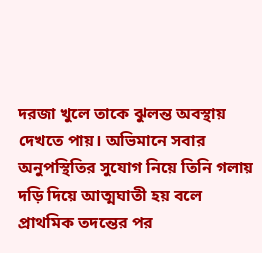দরজা খুলে তাকে ঝুলন্ত অবস্থায় দেখতে পায়। অভিমানে সবার অনুপস্থিতির সুযোগ নিয়ে তিনি গলায় দড়ি দিয়ে আত্মঘাতী হয় বলে প্রাথমিক তদন্তের পর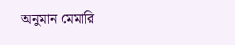অনুমান মেমারি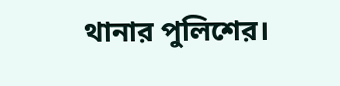থানার পুলিশের।